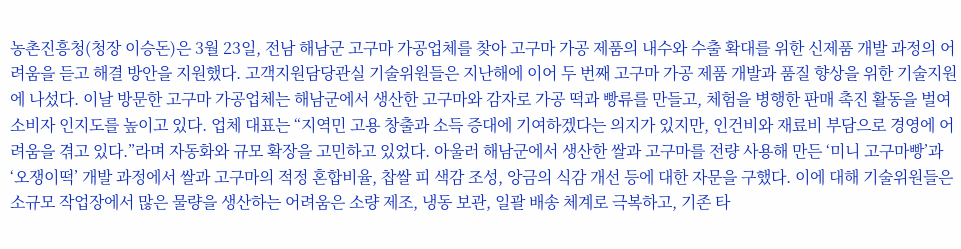농촌진흥청(청장 이승돈)은 3월 23일, 전남 해남군 고구마 가공업체를 찾아 고구마 가공 제품의 내수와 수출 확대를 위한 신제품 개발 과정의 어려움을 듣고 해결 방안을 지원했다. 고객지원담당관실 기술위원들은 지난해에 이어 두 번째 고구마 가공 제품 개발과 품질 향상을 위한 기술지원에 나섰다. 이날 방문한 고구마 가공업체는 해남군에서 생산한 고구마와 감자로 가공 떡과 빵류를 만들고, 체험을 병행한 판매 촉진 활동을 벌여 소비자 인지도를 높이고 있다. 업체 대표는 “지역민 고용 창출과 소득 증대에 기여하겠다는 의지가 있지만, 인건비와 재료비 부담으로 경영에 어려움을 겪고 있다.”라며 자동화와 규모 확장을 고민하고 있었다. 아울러 해남군에서 생산한 쌀과 고구마를 전량 사용해 만든 ‘미니 고구마빵’과 ‘오쟁이떡’ 개발 과정에서 쌀과 고구마의 적정 혼합비율, 찹쌀 피 색감 조성, 앙금의 식감 개선 등에 대한 자문을 구했다. 이에 대해 기술위원들은 소규모 작업장에서 많은 물량을 생산하는 어려움은 소량 제조, 냉동 보관, 일괄 배송 체계로 극복하고, 기존 타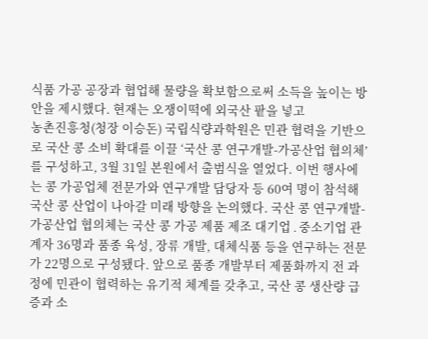식품 가공 공장과 협업해 물량을 확보함으로써 소득을 높이는 방안을 제시했다. 현재는 오쟁이떡에 외국산 팥을 넣고
농촌진흥청(청장 이승돈) 국립식량과학원은 민관 협력을 기반으로 국산 콩 소비 확대를 이끌 ‘국산 콩 연구개발-가공산업 협의체’를 구성하고, 3월 31일 본원에서 출범식을 열었다. 이번 행사에는 콩 가공업체 전문가와 연구개발 담당자 등 60여 명이 참석해 국산 콩 산업이 나아갈 미래 방향을 논의했다. 국산 콩 연구개발-가공산업 협의체는 국산 콩 가공 제품 제조 대기업․중소기업 관계자 36명과 품종 육성, 장류 개발, 대체식품 등을 연구하는 전문가 22명으로 구성됐다. 앞으로 품종 개발부터 제품화까지 전 과정에 민관이 협력하는 유기적 체계를 갖추고, 국산 콩 생산량 급증과 소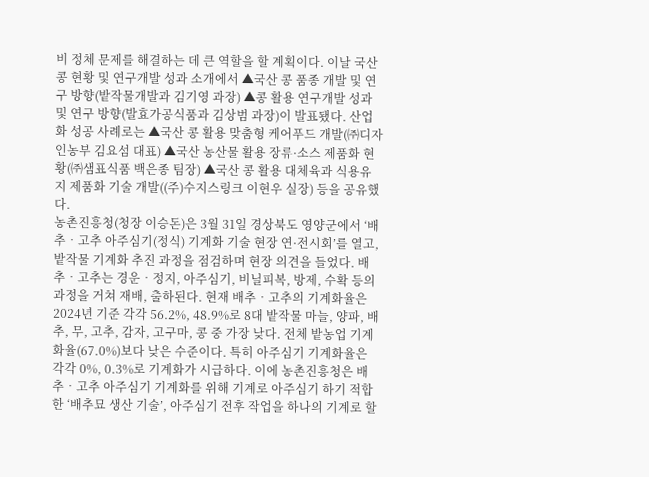비 정체 문제를 해결하는 데 큰 역할을 할 계획이다. 이날 국산 콩 현황 및 연구개발 성과 소개에서 ▲국산 콩 품종 개발 및 연구 방향(밭작물개발과 김기영 과장) ▲콩 활용 연구개발 성과 및 연구 방향(발효가공식품과 김상범 과장)이 발표됐다. 산업화 성공 사례로는 ▲국산 콩 활용 맞춤형 케어푸드 개발(㈜디자인농부 김요섬 대표) ▲국산 농산물 활용 장류·소스 제품화 현황(㈜샘표식품 백은종 팀장) ▲국산 콩 활용 대체육과 식용유지 제품화 기술 개발((주)수지스링크 이현우 실장) 등을 공유했다.
농촌진흥청(청장 이승돈)은 3월 31일 경상북도 영양군에서 ‘배추‧고추 아주심기(정식) 기계화 기술 현장 연·전시회’를 열고, 밭작물 기계화 추진 과정을 점검하며 현장 의견을 들었다. 배추‧고추는 경운‧정지, 아주심기, 비닐피복, 방제, 수확 등의 과정을 거쳐 재배, 출하된다. 현재 배추‧고추의 기계화율은 2024년 기준 각각 56.2%, 48.9%로 8대 밭작물 마늘, 양파, 배추, 무, 고추, 감자, 고구마, 콩 중 가장 낮다. 전체 밭농업 기계화율(67.0%)보다 낮은 수준이다. 특히 아주심기 기계화율은 각각 0%, 0.3%로 기계화가 시급하다. 이에 농촌진흥청은 배추‧고추 아주심기 기계화를 위해 기계로 아주심기 하기 적합한 ‘배추묘 생산 기술’, 아주심기 전후 작업을 하나의 기계로 할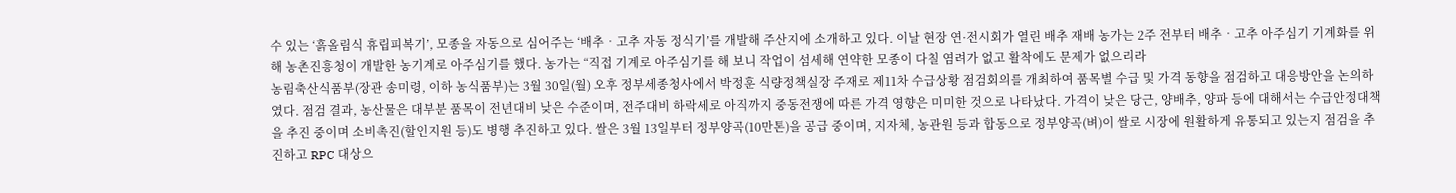수 있는 ‘흙올림식 휴립피복기’, 모종을 자동으로 심어주는 ‘배추‧고추 자동 정식기’를 개발해 주산지에 소개하고 있다. 이날 현장 연·전시회가 열린 배추 재배 농가는 2주 전부터 배추‧고추 아주심기 기계화를 위해 농촌진흥청이 개발한 농기계로 아주심기를 했다. 농가는 “직접 기계로 아주심기를 해 보니 작업이 섬세해 연약한 모종이 다칠 염려가 없고 활착에도 문제가 없으리라
농림축산식품부(장관 송미령, 이하 농식품부)는 3월 30일(월) 오후 정부세종청사에서 박정훈 식량정책실장 주재로 제11차 수급상황 점검회의를 개최하여 품목별 수급 및 가격 동향을 점검하고 대응방안을 논의하였다. 점검 결과, 농산물은 대부분 품목이 전년대비 낮은 수준이며, 전주대비 하락세로 아직까지 중동전쟁에 따른 가격 영향은 미미한 것으로 나타났다. 가격이 낮은 당근, 양배추, 양파 등에 대해서는 수급안정대책을 추진 중이며 소비촉진(할인지원 등)도 병행 추진하고 있다. 쌀은 3월 13일부터 정부양곡(10만톤)을 공급 중이며, 지자체, 농관원 등과 합동으로 정부양곡(벼)이 쌀로 시장에 원활하게 유통되고 있는지 점검을 추진하고 RPC 대상으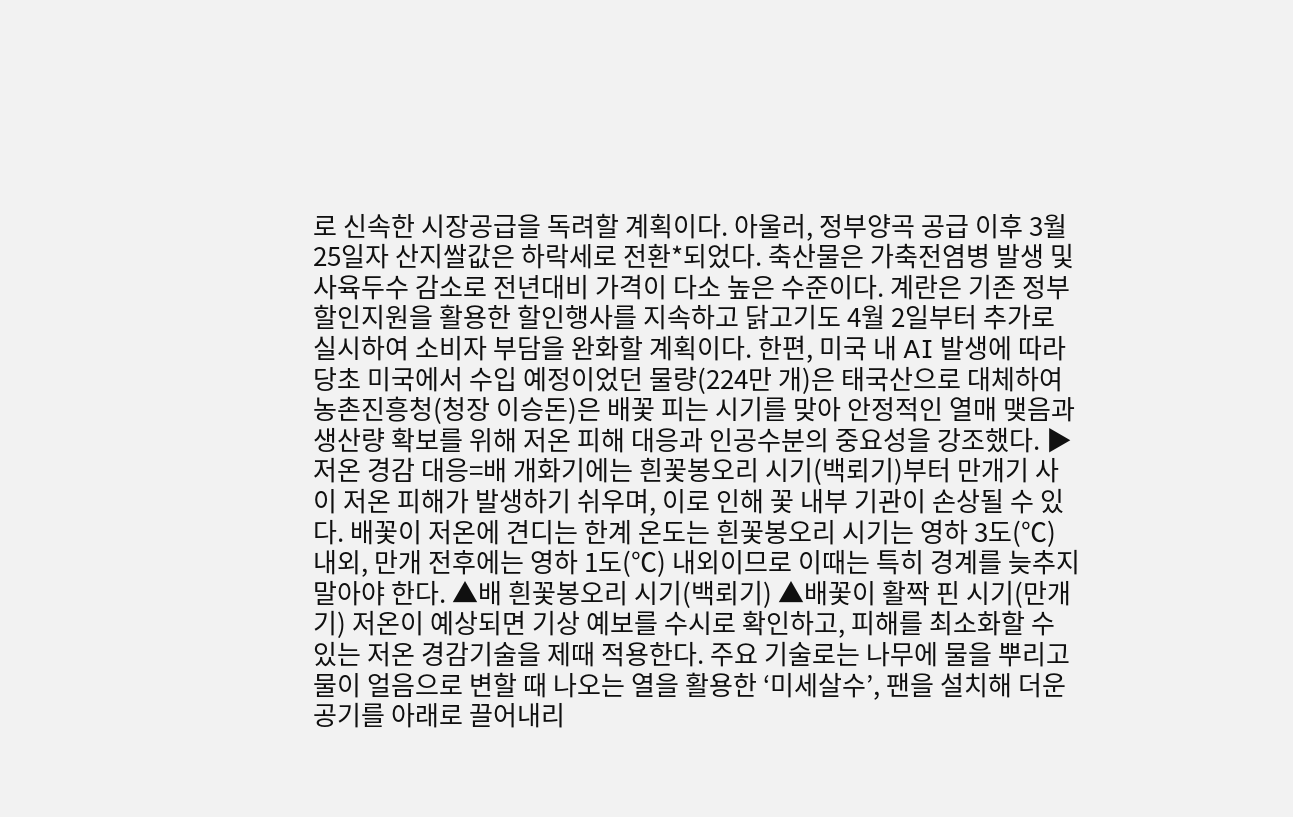로 신속한 시장공급을 독려할 계획이다. 아울러, 정부양곡 공급 이후 3월 25일자 산지쌀값은 하락세로 전환*되었다. 축산물은 가축전염병 발생 및 사육두수 감소로 전년대비 가격이 다소 높은 수준이다. 계란은 기존 정부 할인지원을 활용한 할인행사를 지속하고 닭고기도 4월 2일부터 추가로 실시하여 소비자 부담을 완화할 계획이다. 한편, 미국 내 AI 발생에 따라 당초 미국에서 수입 예정이었던 물량(224만 개)은 태국산으로 대체하여
농촌진흥청(청장 이승돈)은 배꽃 피는 시기를 맞아 안정적인 열매 맺음과 생산량 확보를 위해 저온 피해 대응과 인공수분의 중요성을 강조했다. ▶저온 경감 대응=배 개화기에는 흰꽃봉오리 시기(백뢰기)부터 만개기 사이 저온 피해가 발생하기 쉬우며, 이로 인해 꽃 내부 기관이 손상될 수 있다. 배꽃이 저온에 견디는 한계 온도는 흰꽃봉오리 시기는 영하 3도(℃) 내외, 만개 전후에는 영하 1도(℃) 내외이므로 이때는 특히 경계를 늦추지 말아야 한다. ▲배 흰꽃봉오리 시기(백뢰기) ▲배꽃이 활짝 핀 시기(만개기) 저온이 예상되면 기상 예보를 수시로 확인하고, 피해를 최소화할 수 있는 저온 경감기술을 제때 적용한다. 주요 기술로는 나무에 물을 뿌리고 물이 얼음으로 변할 때 나오는 열을 활용한 ‘미세살수’, 팬을 설치해 더운 공기를 아래로 끌어내리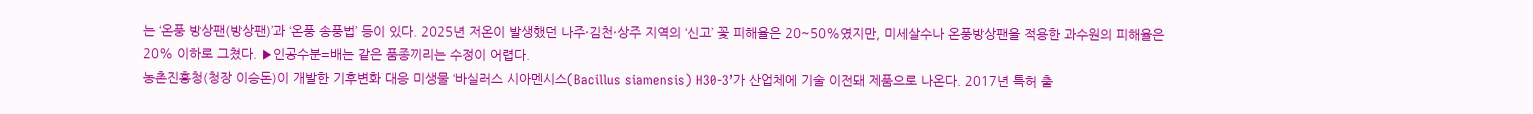는 ‘온풍 방상팬(방상팬)’과 ‘온풍 송풍법’ 등이 있다. 2025년 저온이 발생했던 나주·김천·상주 지역의 ‘신고’ 꽃 피해율은 20~50%였지만, 미세살수나 온풍방상팬을 적용한 과수원의 피해율은 20% 이하로 그쳤다. ▶인공수분=배는 같은 품종끼리는 수정이 어렵다.
농촌진흥청(청장 이승돈)이 개발한 기후변화 대응 미생물 ‘바실러스 시아멘시스(Bacillus siamensis) H30-3’가 산업체에 기술 이전돼 제품으로 나온다. 2017년 특허 출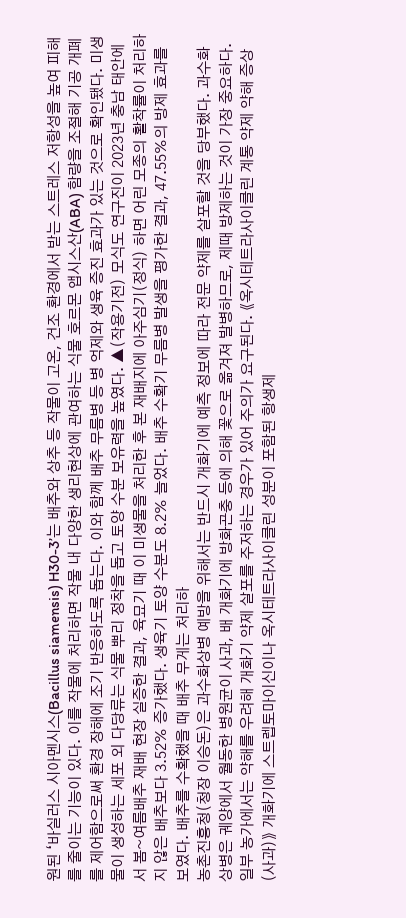원된 ‘바실러스 시아멘시스(Bacillus siamensis) H30-3’는 배추와 상추 등 작물이 고온, 건조 환경에서 받는 스트레스 저항성을 높여 피해를 줄이는 기능이 있다. 이를 작물에 처리하면 작물 내 다양한 생리현상에 관여하는 식물 호르몬 앱시스산(ABA) 함량을 조절해 기공 개폐를 제어함으로써 환경 장해에 조기 반응하도록 돕는다. 이와 함께 배추 무름병 등 병 억제와 생육 증진 효과가 있는 것으로 확인됐다. 미생물이 생성하는 세포 외 다당류는 식물 뿌리 정착을 돕고 토양 수분 보유력을 높였다. ▲(작용기전) 모식도 연구진이 2023년 충남 태안에서 봄~여름배추 재배 현장 실증한 결과, 육묘기 때 이 미생물을 처리한 후 본 재배지에 아주심기(정식) 하면 어린 모종의 활착률이 처리하지 않은 배추보다 3.52% 증가했다. 생육기 토양 수분도 8.2% 늘었다. 배추 수확기 무름병 발생을 평가한 결과, 47.55%의 방제 효과를 보였다. 배추를 수확했을 때 배추 무게는 처리하
농촌진흥청(청장 이승돈)은 과수화상병 예방을 위해서는 반드시 개화기에 예측 정보에 따라 전문 약제를 살포할 것을 당부했다. 과수화상병은 궤양에서 월동한 병원균이 사과, 배 개화기에 방화곤충 등에 의해 꽃으로 옮겨져 발병하므로, 제때 방제하는 것이 가장 중요하다. 일부 농가에서는 약해를 우려해 개화기 약제 살포를 주저하는 경우가 있어 주의가 요구된다. 《옥시테트라사이클린 계통 약제 약해 증상(사과)》 개화기에 스트렙토마이신이나 옥시테트라사이클린 성분이 포함된 항생제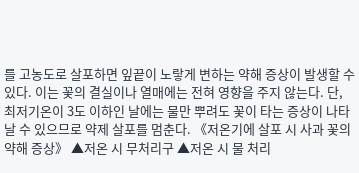를 고농도로 살포하면 잎끝이 노랗게 변하는 약해 증상이 발생할 수 있다. 이는 꽃의 결실이나 열매에는 전혀 영향을 주지 않는다. 단, 최저기온이 3도 이하인 날에는 물만 뿌려도 꽃이 타는 증상이 나타날 수 있으므로 약제 살포를 멈춘다. 《저온기에 살포 시 사과 꽃의 약해 증상》 ▲저온 시 무처리구 ▲저온 시 물 처리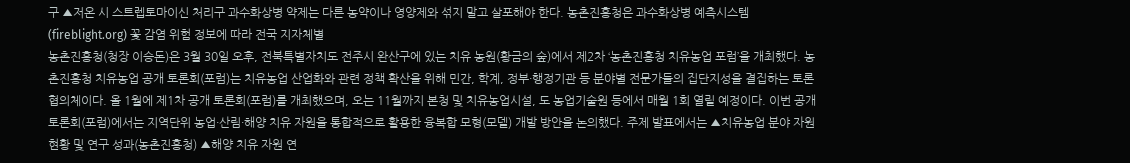구 ▲저온 시 스트렙토마이신 처리구 과수화상병 약제는 다른 농약이나 영양제와 섞지 말고 살포해야 한다. 농촌진흥청은 과수화상병 예측시스템(fireblight.org) 꽃 감염 위험 정보에 따라 전국 지자체별
농촌진흥청(청장 이승돈)은 3월 30일 오후, 전북특별자치도 전주시 완산구에 있는 치유 농원(황금의 숲)에서 제2차 ‘농촌진흥청 치유농업 포럼’을 개최했다. 농촌진흥청 치유농업 공개 토론회(포럼)는 치유농업 산업화와 관련 정책 확산을 위해 민간, 학계, 정부·행정기관 등 분야별 전문가들의 집단지성을 결집하는 토론 협의체이다. 올 1월에 제1차 공개 토론회(포럼)를 개최했으며, 오는 11월까지 본청 및 치유농업시설, 도 농업기술원 등에서 매월 1회 열릴 예정이다. 이번 공개 토론회(포럼)에서는 지역단위 농업·산림·해양 치유 자원을 통합적으로 활용한 융복합 모형(모델) 개발 방안을 논의했다. 주제 발표에서는 ▲치유농업 분야 자원 현황 및 연구 성과(농촌진흥청) ▲해양 치유 자원 연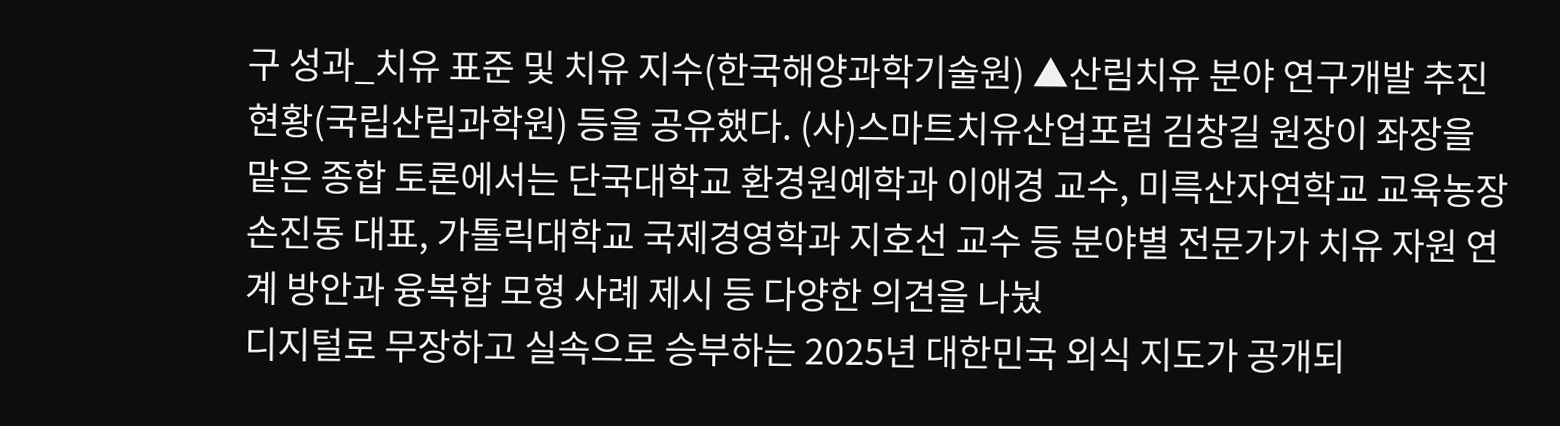구 성과_치유 표준 및 치유 지수(한국해양과학기술원) ▲산림치유 분야 연구개발 추진 현황(국립산림과학원) 등을 공유했다. (사)스마트치유산업포럼 김창길 원장이 좌장을 맡은 종합 토론에서는 단국대학교 환경원예학과 이애경 교수, 미륵산자연학교 교육농장 손진동 대표, 가톨릭대학교 국제경영학과 지호선 교수 등 분야별 전문가가 치유 자원 연계 방안과 융복합 모형 사례 제시 등 다양한 의견을 나눴
디지털로 무장하고 실속으로 승부하는 2025년 대한민국 외식 지도가 공개되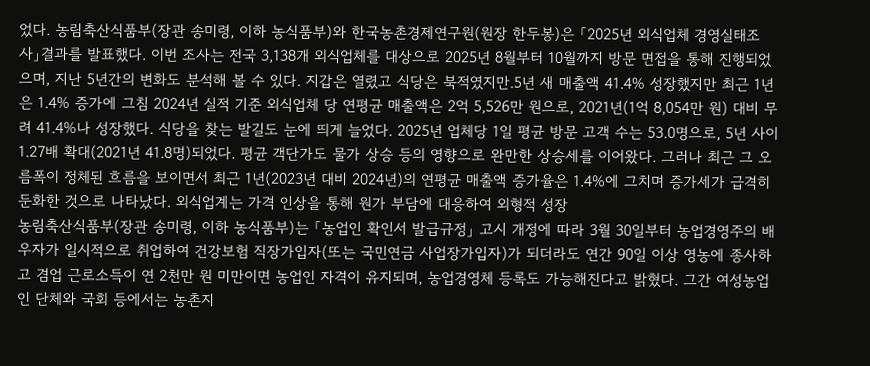었다. 농림축산식품부(장관 송미령, 이하 농식품부)와 한국농촌경제연구원(원장 한두봉)은 「2025년 외식업체 경영실태조사」결과를 발표했다. 이번 조사는 전국 3,138개 외식업체를 대상으로 2025년 8월부터 10월까지 방문 면접을 통해 진행되었으며, 지난 5년간의 변화도 분석해 볼 수 있다. 지갑은 열렸고 식당은 북적였지만.5년 새 매출액 41.4% 성장했지만 최근 1년은 1.4% 증가에 그침 2024년 실적 기준 외식업체 당 연평균 매출액은 2억 5,526만 원으로, 2021년(1억 8,054만 원) 대비 무려 41.4%나 성장했다. 식당을 찾는 발길도 눈에 띄게 늘었다. 2025년 업체당 1일 평균 방문 고객 수는 53.0명으로, 5년 사이 1.27배 확대(2021년 41.8명)되었다. 평균 객단가도 물가 상승 등의 영향으로 완만한 상승세를 이어왔다. 그러나 최근 그 오름폭이 정체된 흐름을 보이면서 최근 1년(2023년 대비 2024년)의 연평균 매출액 증가율은 1.4%에 그치며 증가세가 급격히 둔화한 것으로 나타났다. 외식업계는 가격 인상을 통해 원가 부담에 대응하여 외형적 성장
농림축산식품부(장관 송미령, 이하 농식품부)는 「농업인 확인서 발급규정」 고시 개정에 따라 3월 30일부터 농업경영주의 배우자가 일시적으로 취업하여 건강보험 직장가입자(또는 국민연금 사업장가입자)가 되더라도 연간 90일 이상 영농에 종사하고 겸업 근로소득이 연 2천만 원 미만이면 농업인 자격이 유지되며, 농업경영체 등록도 가능해진다고 밝혔다. 그간 여성농업인 단체와 국회 등에서는 농촌지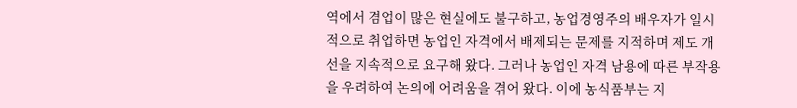역에서 겸업이 많은 현실에도 불구하고, 농업경영주의 배우자가 일시적으로 취업하면 농업인 자격에서 배제되는 문제를 지적하며 제도 개선을 지속적으로 요구해 왔다. 그러나 농업인 자격 남용에 따른 부작용을 우려하여 논의에 어려움을 겪어 왔다. 이에 농식품부는 지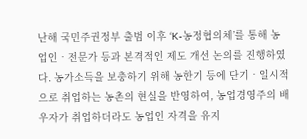난해 국민주권정부 출범 이후 ‘K-농정협의체’를 통해 농업인‧전문가 등과 본격적인 제도 개선 논의를 진행하였다. 농가소득을 보충하기 위해 농한기 등에 단기‧일시적으로 취업하는 농촌의 현실을 반영하여, 농업경영주의 배우자가 취업하더라도 농업인 자격을 유지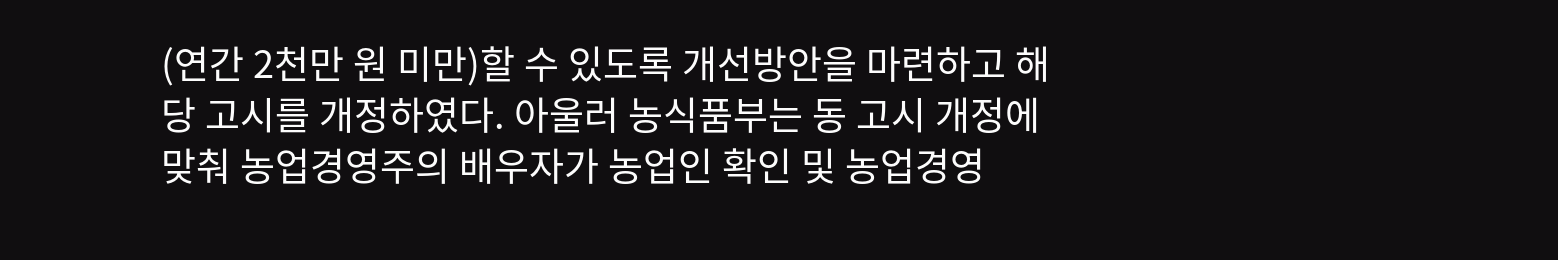(연간 2천만 원 미만)할 수 있도록 개선방안을 마련하고 해당 고시를 개정하였다. 아울러 농식품부는 동 고시 개정에 맞춰 농업경영주의 배우자가 농업인 확인 및 농업경영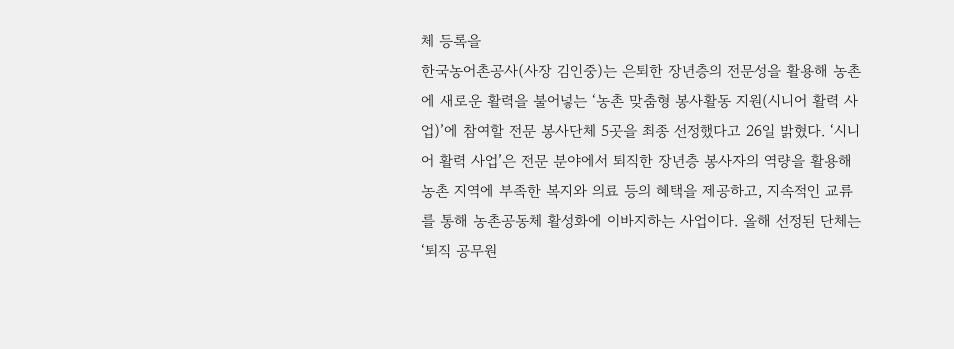체 등록을
한국농어촌공사(사장 김인중)는 은퇴한 장년층의 전문성을 활용해 농촌에 새로운 활력을 불어넣는 ‘농촌 맞춤형 봉사활동 지원(시니어 활력 사업)’에 참여할 전문 봉사단체 5곳을 최종 선정했다고 26일 밝혔다. ‘시니어 활력 사업’은 전문 분야에서 퇴직한 장년층 봉사자의 역량을 활용해 농촌 지역에 부족한 복지와 의료 등의 혜택을 제공하고, 지속적인 교류를 통해 농촌공동체 활성화에 이바지하는 사업이다. 올해 선정된 단체는 ‘퇴직 공무원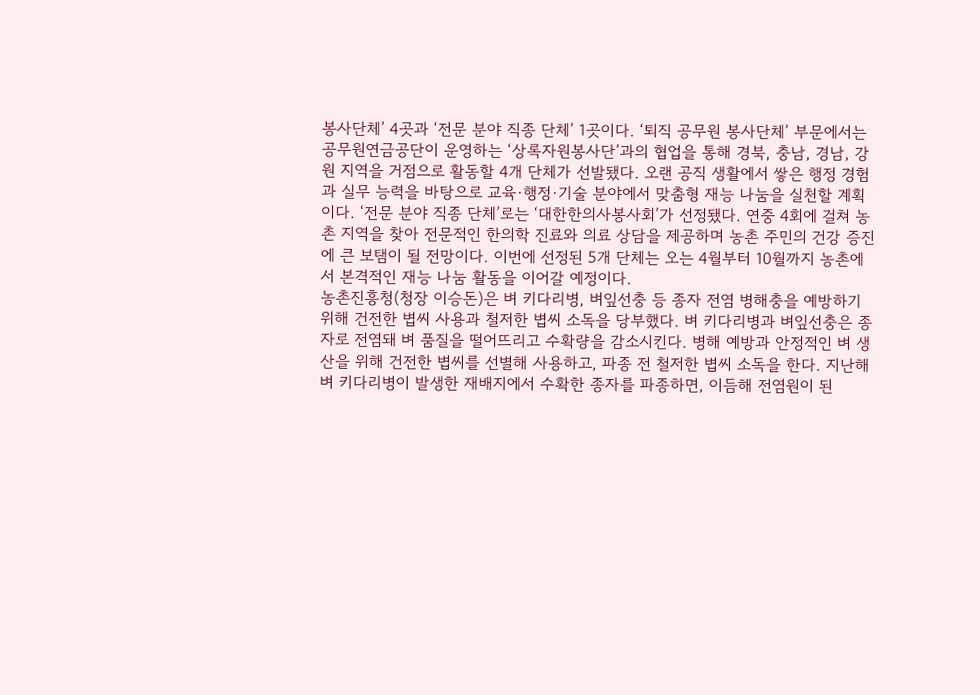봉사단체’ 4곳과 ‘전문 분야 직종 단체’ 1곳이다. ‘퇴직 공무원 봉사단체’ 부문에서는 공무원연금공단이 운영하는 ‘상록자원봉사단’과의 협업을 통해 경북, 충남, 경남, 강원 지역을 거점으로 활동할 4개 단체가 선발됐다. 오랜 공직 생활에서 쌓은 행정 경험과 실무 능력을 바탕으로 교육·행정·기술 분야에서 맞춤형 재능 나눔을 실천할 계획이다. ‘전문 분야 직종 단체’로는 ‘대한한의사봉사회’가 선정됐다. 연중 4회에 걸쳐 농촌 지역을 찾아 전문적인 한의학 진료와 의료 상담을 제공하며 농촌 주민의 건강 증진에 큰 보탬이 될 전망이다. 이번에 선정된 5개 단체는 오는 4월부터 10월까지 농촌에서 본격적인 재능 나눔 활동을 이어갈 예정이다.
농촌진흥청(청장 이승돈)은 벼 키다리병, 벼잎선충 등 종자 전염 병해충을 예방하기 위해 건전한 볍씨 사용과 철저한 볍씨 소독을 당부했다. 벼 키다리병과 벼잎선충은 종자로 전염돼 벼 품질을 떨어뜨리고 수확량을 감소시킨다. 병해 예방과 안정적인 벼 생산을 위해 건전한 볍씨를 선별해 사용하고, 파종 전 철저한 볍씨 소독을 한다. 지난해 벼 키다리병이 발생한 재배지에서 수확한 종자를 파종하면, 이듬해 전염원이 된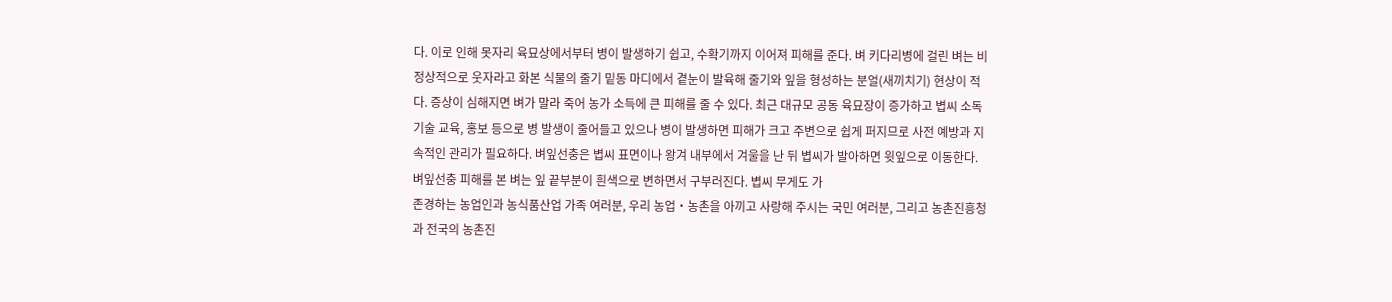다. 이로 인해 못자리 육묘상에서부터 병이 발생하기 쉽고, 수확기까지 이어져 피해를 준다. 벼 키다리병에 걸린 벼는 비정상적으로 웃자라고 화본 식물의 줄기 밑동 마디에서 곁눈이 발육해 줄기와 잎을 형성하는 분얼(새끼치기) 현상이 적다. 증상이 심해지면 벼가 말라 죽어 농가 소득에 큰 피해를 줄 수 있다. 최근 대규모 공동 육묘장이 증가하고 볍씨 소독 기술 교육, 홍보 등으로 병 발생이 줄어들고 있으나 병이 발생하면 피해가 크고 주변으로 쉽게 퍼지므로 사전 예방과 지속적인 관리가 필요하다. 벼잎선충은 볍씨 표면이나 왕겨 내부에서 겨울을 난 뒤 볍씨가 발아하면 윗잎으로 이동한다. 벼잎선충 피해를 본 벼는 잎 끝부분이 흰색으로 변하면서 구부러진다. 볍씨 무게도 가
존경하는 농업인과 농식품산업 가족 여러분, 우리 농업‧농촌을 아끼고 사랑해 주시는 국민 여러분, 그리고 농촌진흥청과 전국의 농촌진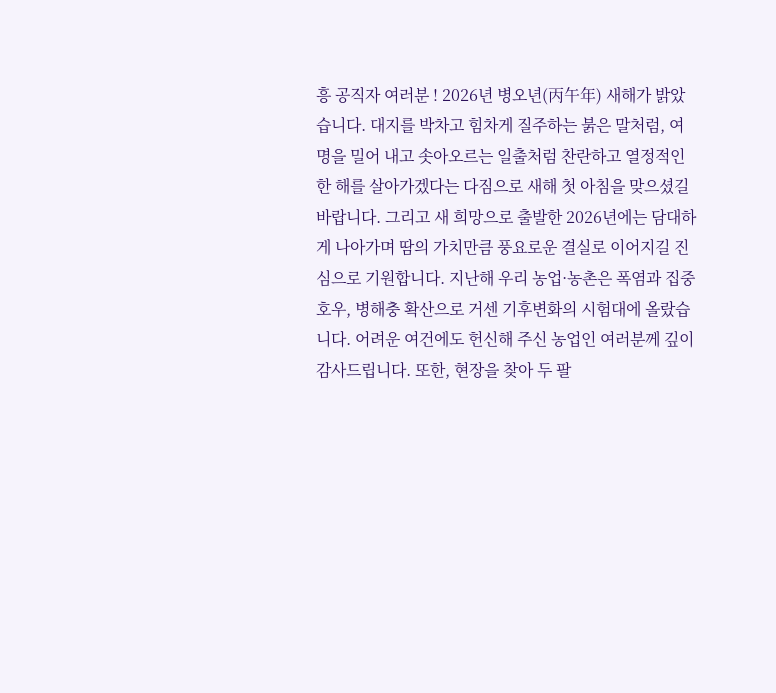흥 공직자 여러분 ! 2026년 병오년(丙午年) 새해가 밝았습니다. 대지를 박차고 힘차게 질주하는 붉은 말처럼, 여명을 밀어 내고 솟아오르는 일출처럼 찬란하고 열정적인 한 해를 살아가겠다는 다짐으로 새해 첫 아침을 맞으셨길 바랍니다. 그리고 새 희망으로 출발한 2026년에는 담대하게 나아가며 땀의 가치만큼 풍요로운 결실로 이어지길 진심으로 기원합니다. 지난해 우리 농업·농촌은 폭염과 집중호우, 병해충 확산으로 거센 기후변화의 시험대에 올랐습니다. 어려운 여건에도 헌신해 주신 농업인 여러분께 깊이 감사드립니다. 또한, 현장을 찾아 두 팔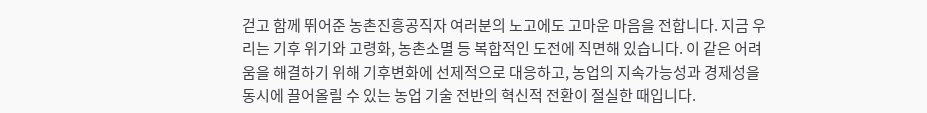걷고 함께 뛰어준 농촌진흥공직자 여러분의 노고에도 고마운 마음을 전합니다. 지금 우리는 기후 위기와 고령화, 농촌소멸 등 복합적인 도전에 직면해 있습니다. 이 같은 어려움을 해결하기 위해 기후변화에 선제적으로 대응하고, 농업의 지속가능성과 경제성을 동시에 끌어올릴 수 있는 농업 기술 전반의 혁신적 전환이 절실한 때입니다.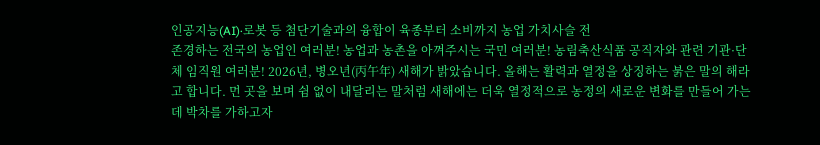인공지능(AI)·로봇 등 첨단기술과의 융합이 육종부터 소비까지 농업 가치사슬 전
존경하는 전국의 농업인 여러분! 농업과 농촌을 아껴주시는 국민 여러분! 농림축산식품 공직자와 관련 기관·단체 임직원 여러분! 2026년, 병오년(丙午年) 새해가 밝았습니다. 올해는 활력과 열정을 상징하는 붉은 말의 해라고 합니다. 먼 곳을 보며 쉼 없이 내달리는 말처럼 새해에는 더욱 열정적으로 농정의 새로운 변화를 만들어 가는데 박차를 가하고자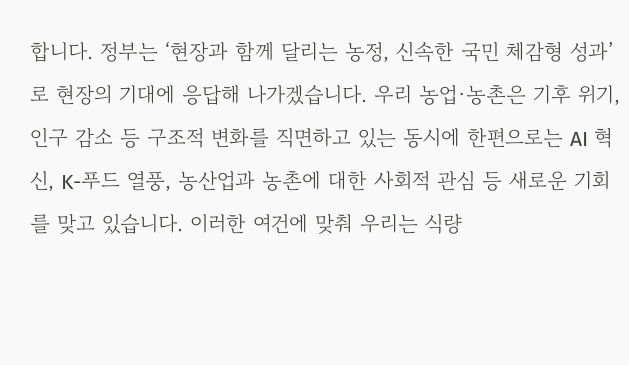합니다. 정부는 ‘현장과 함께 달리는 농정, 신속한 국민 체감형 성과’로 현장의 기대에 응답해 나가겠습니다. 우리 농업·농촌은 기후 위기, 인구 감소 등 구조적 변화를 직면하고 있는 동시에 한편으로는 AI 혁신, K-푸드 열풍, 농산업과 농촌에 대한 사회적 관심 등 새로운 기회를 맞고 있습니다. 이러한 여건에 맞춰 우리는 식량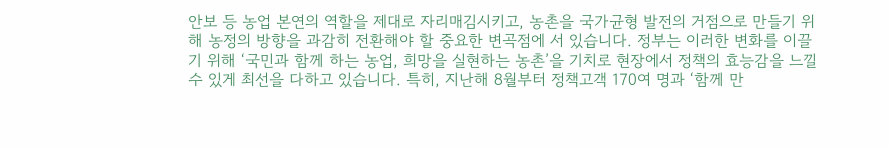안보 등 농업 본연의 역할을 제대로 자리매김시키고, 농촌을 국가균형 발전의 거점으로 만들기 위해 농정의 방향을 과감히 전환해야 할 중요한 변곡점에 서 있습니다. 정부는 이러한 변화를 이끌기 위해 ‘국민과 함께 하는 농업, 희망을 실현하는 농촌’을 기치로 현장에서 정책의 효능감을 느낄 수 있게 최선을 다하고 있습니다. 특히, 지난해 8월부터 정책고객 170여 명과 ‘함께 만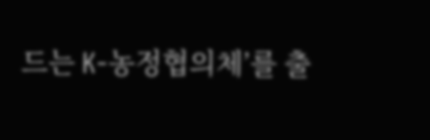드는 K-농정협의체’를 출